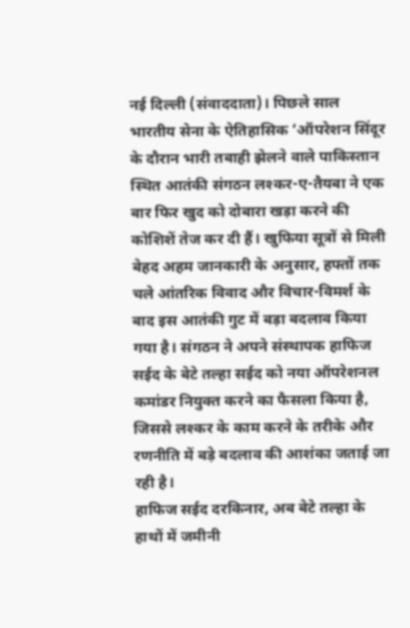नई दिल्ली (संवाददाता)। पिछले साल भारतीय सेना के ऐतिहासिक ‘ऑपरेशन सिंदूर के दौरान भारी तबाही झेलने वाले पाकिस्तान स्थित आतंकी संगठन लश्कर-ए-तैयबा ने एक बार फिर खुद को दोबारा खड़ा करने की कोशिशें तेज कर दी हैं। खुफिया सूत्रों से मिली बेहद अहम जानकारी के अनुसार, हफ्तों तक चले आंतरिक विवाद और विचार-विमर्श के बाद इस आतंकी गुट में बड़ा बदलाव किया गया है। संगठन ने अपने संस्थापक हाफिज सईद के बेटे तल्हा सईद को नया ऑपरेशनल कमांडर नियुक्त करने का फैसला किया है, जिससे लश्कर के काम करने के तरीके और रणनीति में बड़े बदलाव की आशंका जताई जा रही है।
हाफिज सईद दरकिनार, अब बेटे तल्हा के हाथों में जमीनी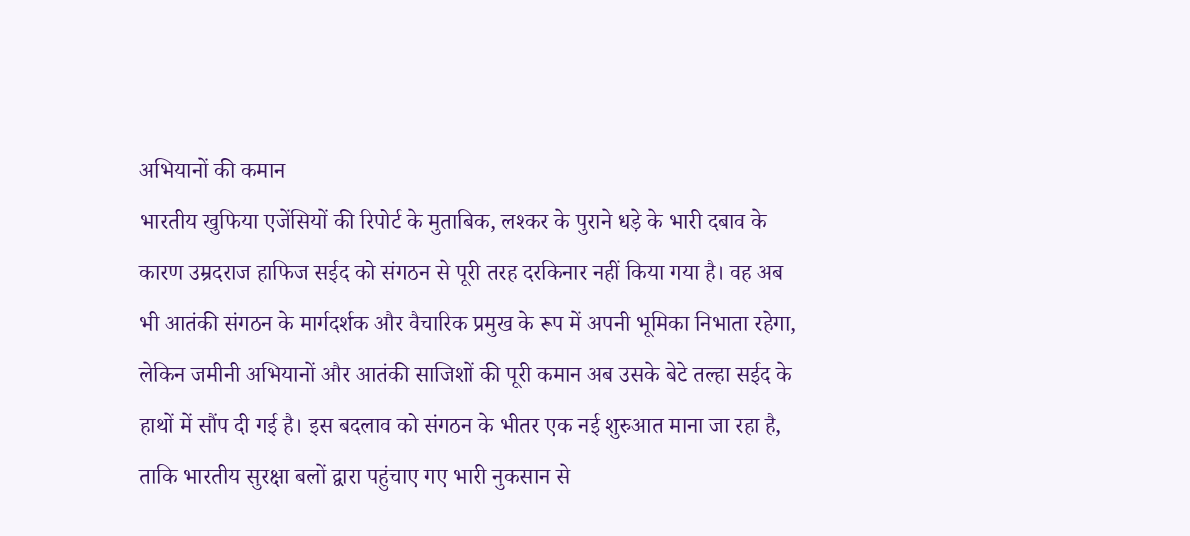अभियानों की कमान
भारतीय खुफिया एजेंसियों की रिपोर्ट के मुताबिक, लश्कर के पुराने धड़े के भारी दबाव के कारण उम्रदराज हाफिज सईद को संगठन से पूरी तरह दरकिनार नहीं किया गया है। वह अब भी आतंकी संगठन के मार्गदर्शक और वैचारिक प्रमुख के रूप में अपनी भूमिका निभाता रहेगा, लेकिन जमीनी अभियानों और आतंकी साजिशों की पूरी कमान अब उसके बेटे तल्हा सईद के हाथों में सौंप दी गई है। इस बदलाव को संगठन के भीतर एक नई शुरुआत माना जा रहा है, ताकि भारतीय सुरक्षा बलों द्वारा पहुंचाए गए भारी नुकसान से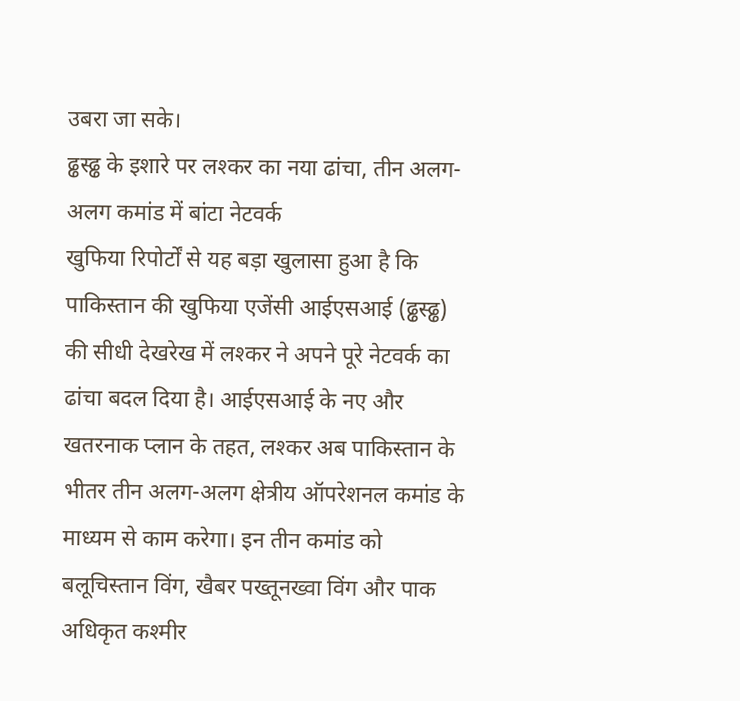उबरा जा सके।
ढ्ढस्ढ्ढ के इशारे पर लश्कर का नया ढांचा, तीन अलग-अलग कमांड में बांटा नेटवर्क
खुफिया रिपोर्टों से यह बड़ा खुलासा हुआ है कि पाकिस्तान की खुफिया एजेंसी आईएसआई (ढ्ढस्ढ्ढ) की सीधी देखरेख में लश्कर ने अपने पूरे नेटवर्क का ढांचा बदल दिया है। आईएसआई के नए और खतरनाक प्लान के तहत, लश्कर अब पाकिस्तान के भीतर तीन अलग-अलग क्षेत्रीय ऑपरेशनल कमांड के माध्यम से काम करेगा। इन तीन कमांड को बलूचिस्तान विंग, खैबर पख्तूनख्वा विंग और पाक अधिकृत कश्मीर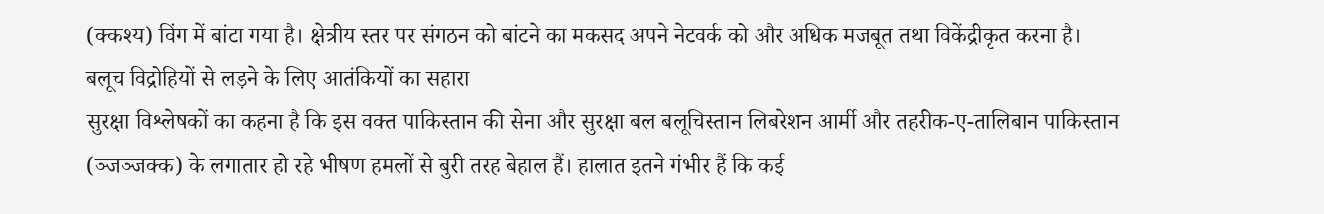(क्कश्य) विंग में बांटा गया है। क्षेत्रीय स्तर पर संगठन को बांटने का मकसद अपने नेटवर्क को और अधिक मजबूत तथा विकेंद्रीकृत करना है।
बलूच विद्रोहियों से लड़ने के लिए आतंकियों का सहारा
सुरक्षा विश्लेषकों का कहना है कि इस वक्त पाकिस्तान की सेना और सुरक्षा बल बलूचिस्तान लिबरेशन आर्मी और तहरीक-ए-तालिबान पाकिस्तान (ञ्जञ्जक्क) के लगातार हो रहे भीषण हमलों से बुरी तरह बेहाल हैं। हालात इतने गंभीर हैं कि कई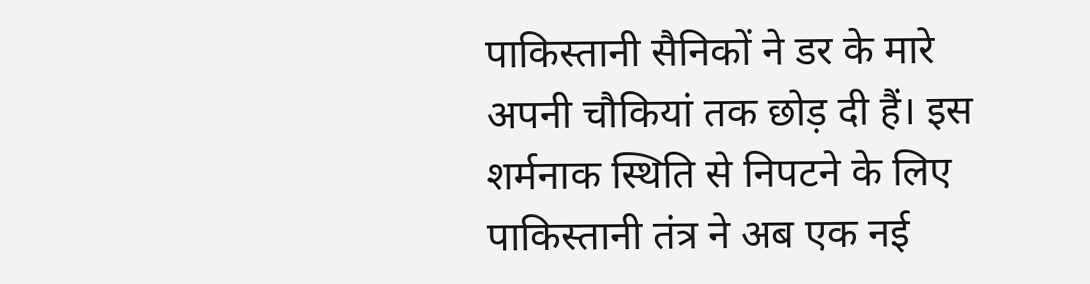पाकिस्तानी सैनिकों ने डर के मारे अपनी चौकियां तक छोड़ दी हैं। इस शर्मनाक स्थिति से निपटने के लिए पाकिस्तानी तंत्र ने अब एक नई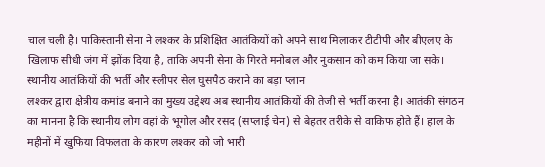चाल चली है। पाकिस्तानी सेना ने लश्कर के प्रशिक्षित आतंकियों को अपने साथ मिलाकर टीटीपी और बीएलए के खिलाफ सीधी जंग में झोंक दिया है, ताकि अपनी सेना के गिरते मनोबल और नुकसान को कम किया जा सके।
स्थानीय आतंकियों की भर्ती और स्लीपर सेल घुसपैठ कराने का बड़ा प्लान
लश्कर द्वारा क्षेत्रीय कमांड बनाने का मुख्य उद्देश्य अब स्थानीय आतंकियों की तेजी से भर्ती करना है। आतंकी संगठन का मानना है कि स्थानीय लोग वहां के भूगोल और रसद (सप्लाई चेन) से बेहतर तरीके से वाकिफ होते हैं। हाल के महीनों में खुफिया विफलता के कारण लश्कर को जो भारी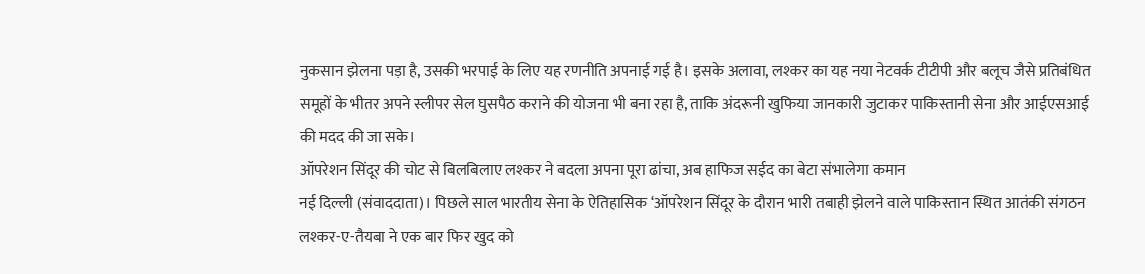नुकसान झेलना पड़ा है, उसकी भरपाई के लिए यह रणनीति अपनाई गई है। इसके अलावा, लश्कर का यह नया नेटवर्क टीटीपी और बलूच जैसे प्रतिबंधित समूहों के भीतर अपने स्लीपर सेल घुसपैठ कराने की योजना भी बना रहा है, ताकि अंदरूनी खुफिया जानकारी जुटाकर पाकिस्तानी सेना और आईएसआई की मदद की जा सके।
ऑपरेशन सिंदूर की चोट से बिलबिलाए लश्कर ने बदला अपना पूरा ढांचा, अब हाफिज सईद का बेटा संभालेगा कमान
नई दिल्ली (संवाददाता)। पिछले साल भारतीय सेना के ऐतिहासिक ‘ऑपरेशन सिंदूर के दौरान भारी तबाही झेलने वाले पाकिस्तान स्थित आतंकी संगठन लश्कर-ए-तैयबा ने एक बार फिर खुद को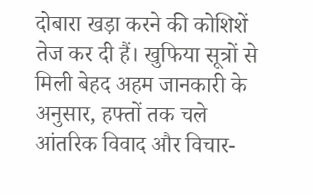दोबारा खड़ा करने की कोशिशें तेज कर दी हैं। खुफिया सूत्रों से मिली बेहद अहम जानकारी के अनुसार, हफ्तों तक चले आंतरिक विवाद और विचार-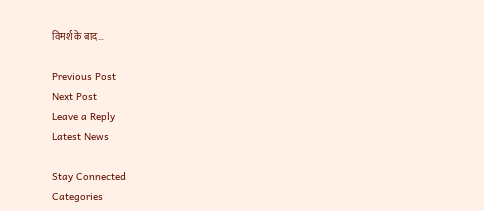विमर्श के बाद…

Previous Post
Next Post
Leave a Reply
Latest News

Stay Connected
Categories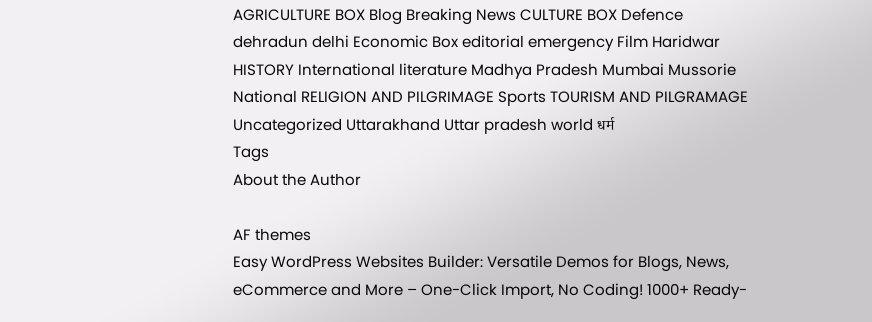AGRICULTURE BOX Blog Breaking News CULTURE BOX Defence dehradun delhi Economic Box editorial emergency Film Haridwar HISTORY International literature Madhya Pradesh Mumbai Mussorie National RELIGION AND PILGRIMAGE Sports TOURISM AND PILGRAMAGE Uncategorized Uttarakhand Uttar pradesh world धर्म
Tags
About the Author

AF themes
Easy WordPress Websites Builder: Versatile Demos for Blogs, News, eCommerce and More – One-Click Import, No Coding! 1000+ Ready-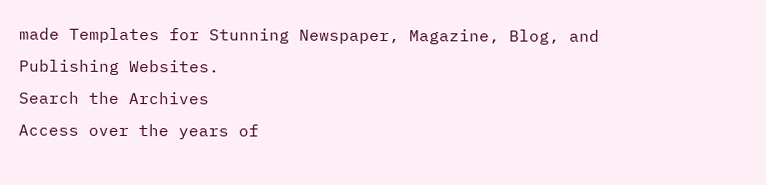made Templates for Stunning Newspaper, Magazine, Blog, and Publishing Websites.
Search the Archives
Access over the years of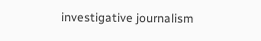investigative journalism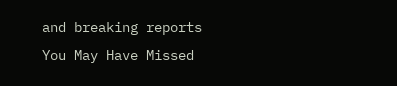and breaking reports
You May Have Missed